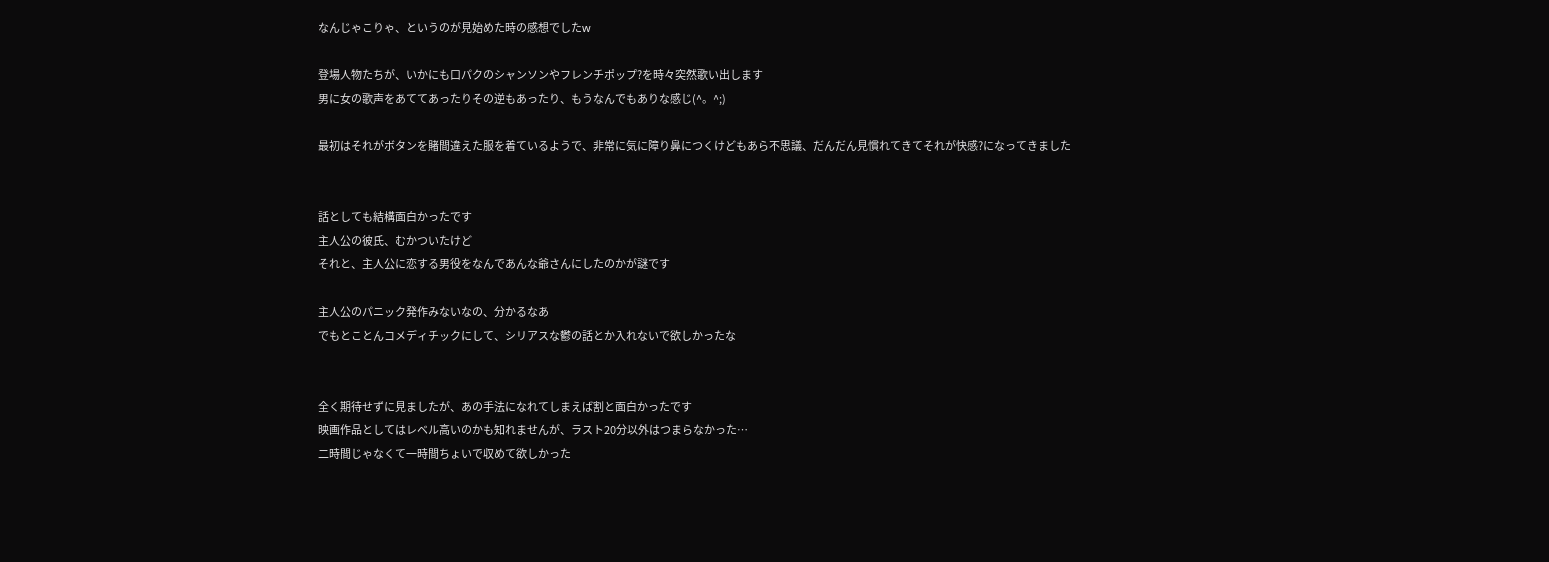なんじゃこりゃ、というのが見始めた時の感想でしたw

登場人物たちが、いかにも口パクのシャンソンやフレンチポップ?を時々突然歌い出します
男に女の歌声をあててあったりその逆もあったり、もうなんでもありな感じ(^。^;)

最初はそれがボタンを賭間違えた服を着ているようで、非常に気に障り鼻につくけどもあら不思議、だんだん見慣れてきてそれが快感?になってきました


話としても結構面白かったです
主人公の彼氏、むかついたけど
それと、主人公に恋する男役をなんであんな爺さんにしたのかが謎です

主人公のパニック発作みないなの、分かるなあ
でもとことんコメディチックにして、シリアスな鬱の話とか入れないで欲しかったな


全く期待せずに見ましたが、あの手法になれてしまえば割と面白かったです
映画作品としてはレベル高いのかも知れませんが、ラスト20分以外はつまらなかった…
二時間じゃなくて一時間ちょいで収めて欲しかった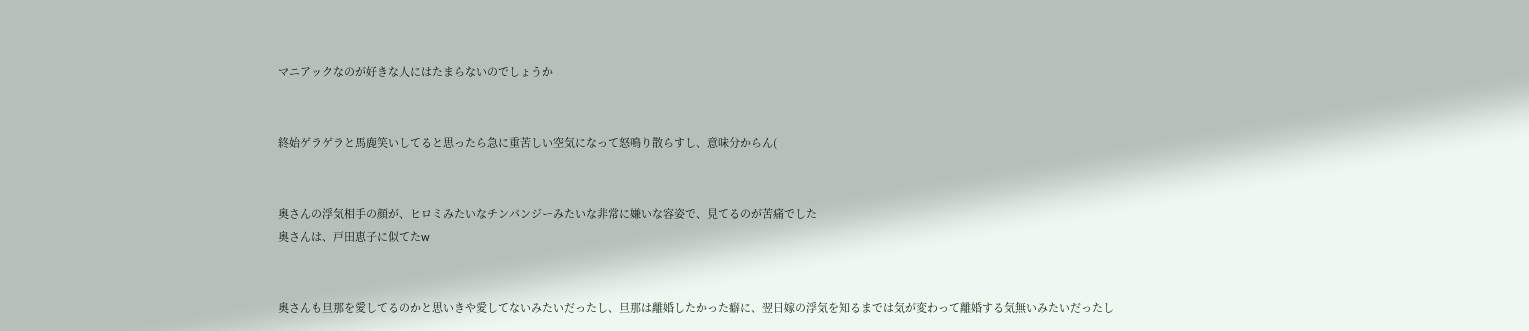マニアックなのが好きな人にはたまらないのでしょうか


終始ゲラゲラと馬鹿笑いしてると思ったら急に重苦しい空気になって怒鳴り散らすし、意味分からん(


奥さんの浮気相手の顔が、ヒロミみたいなチンパンジーみたいな非常に嫌いな容姿で、見てるのが苦痛でした
奥さんは、戸田恵子に似てたw


奥さんも旦那を愛してるのかと思いきや愛してないみたいだったし、旦那は離婚したかった癖に、翌日嫁の浮気を知るまでは気が変わって離婚する気無いみたいだったし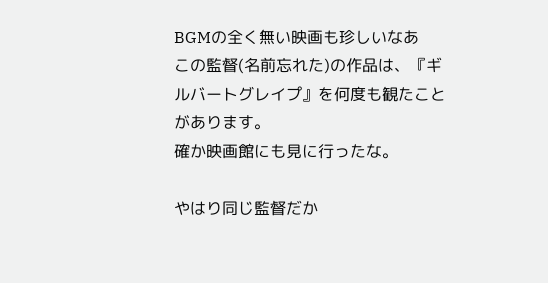BGMの全く無い映画も珍しいなあ
この監督(名前忘れた)の作品は、『ギルバートグレイプ』を何度も観たことがあります。
確か映画館にも見に行ったな。

やはり同じ監督だか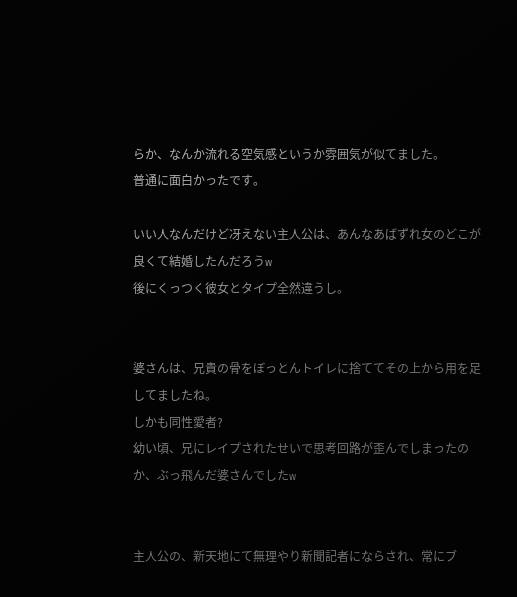らか、なんか流れる空気感というか雰囲気が似てました。
普通に面白かったです。

いい人なんだけど冴えない主人公は、あんなあばずれ女のどこが良くて結婚したんだろうw
後にくっつく彼女とタイプ全然違うし。


婆さんは、兄貴の骨をぼっとんトイレに捨ててその上から用を足してましたね。
しかも同性愛者?
幼い頃、兄にレイプされたせいで思考回路が歪んでしまったのか、ぶっ飛んだ婆さんでしたw


主人公の、新天地にて無理やり新聞記者にならされ、常にブ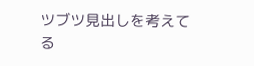ツブツ見出しを考えてる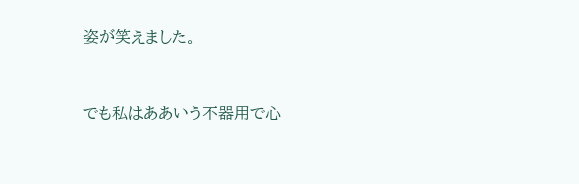姿が笑えました。


でも私はああいう不器用で心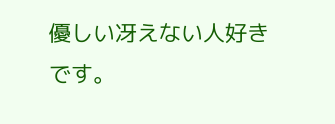優しい冴えない人好きです。